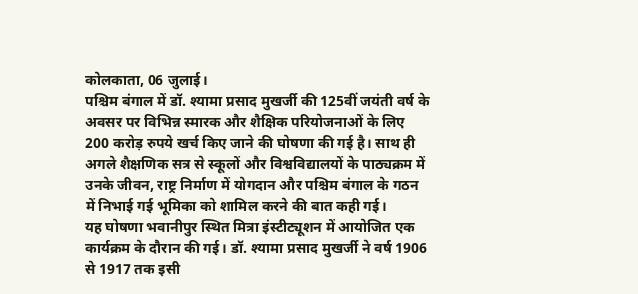कोलकाता, 06 जुलाई।
पश्चिम बंगाल में डॉ. श्यामा प्रसाद मुखर्जी की 125वीं जयंती वर्ष के अवसर पर विभिन्न स्मारक और शैक्षिक परियोजनाओं के लिए 200 करोड़ रुपये खर्च किए जाने की घोषणा की गई है। साथ ही अगले शैक्षणिक सत्र से स्कूलों और विश्वविद्यालयों के पाठ्यक्रम में उनके जीवन, राष्ट्र निर्माण में योगदान और पश्चिम बंगाल के गठन में निभाई गई भूमिका को शामिल करने की बात कही गई।
यह घोषणा भवानीपुर स्थित मित्रा इंस्टीट्यूशन में आयोजित एक कार्यक्रम के दौरान की गई। डॉ. श्यामा प्रसाद मुखर्जी ने वर्ष 1906 से 1917 तक इसी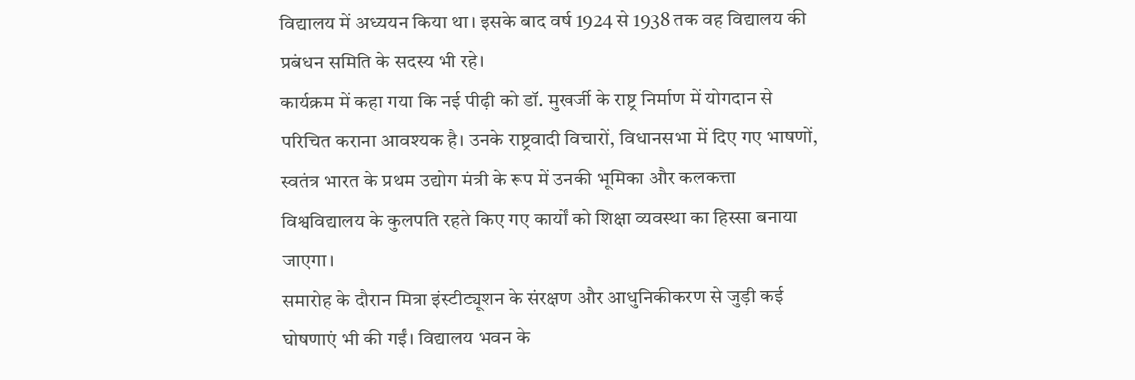विद्यालय में अध्ययन किया था। इसके बाद वर्ष 1924 से 1938 तक वह विद्यालय की प्रबंधन समिति के सदस्य भी रहे।
कार्यक्रम में कहा गया कि नई पीढ़ी को डॉ. मुखर्जी के राष्ट्र निर्माण में योगदान से परिचित कराना आवश्यक है। उनके राष्ट्रवादी विचारों, विधानसभा में दिए गए भाषणों, स्वतंत्र भारत के प्रथम उद्योग मंत्री के रूप में उनकी भूमिका और कलकत्ता विश्वविद्यालय के कुलपति रहते किए गए कार्यों को शिक्षा व्यवस्था का हिस्सा बनाया जाएगा।
समारोह के दौरान मित्रा इंस्टीट्यूशन के संरक्षण और आधुनिकीकरण से जुड़ी कई घोषणाएं भी की गईं। विद्यालय भवन के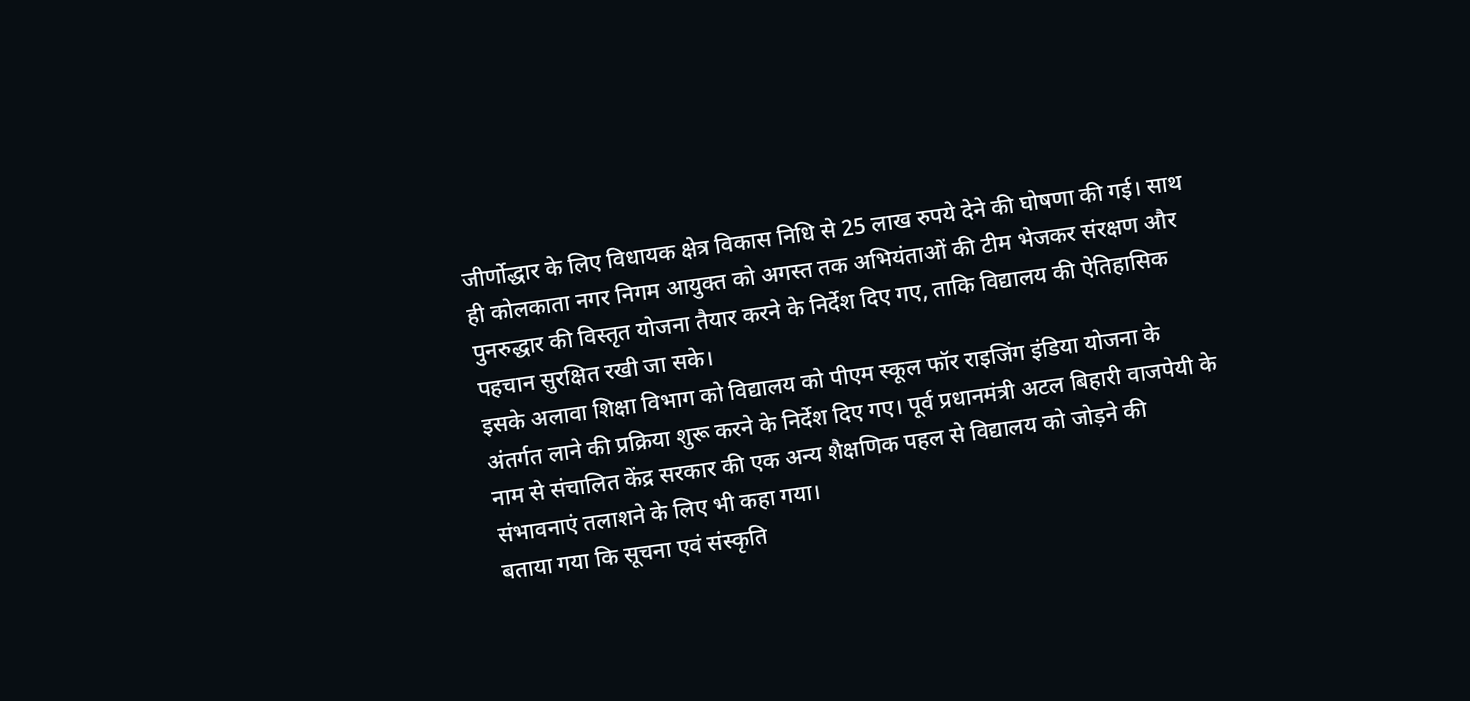जीर्णोद्धार के लिए विधायक क्षेत्र विकास निधि से 25 लाख रुपये देने की घोषणा की गई। साथ ही कोलकाता नगर निगम आयुक्त को अगस्त तक अभियंताओं की टीम भेजकर संरक्षण और पुनरुद्धार की विस्तृत योजना तैयार करने के निर्देश दिए गए, ताकि विद्यालय की ऐतिहासिक पहचान सुरक्षित रखी जा सके।
इसके अलावा शिक्षा विभाग को विद्यालय को पीएम स्कूल फॉर राइजिंग इंडिया योजना के अंतर्गत लाने की प्रक्रिया शुरू करने के निर्देश दिए गए। पूर्व प्रधानमंत्री अटल बिहारी वाजपेयी के नाम से संचालित केंद्र सरकार की एक अन्य शैक्षणिक पहल से विद्यालय को जोड़ने की संभावनाएं तलाशने के लिए भी कहा गया।
बताया गया कि सूचना एवं संस्कृति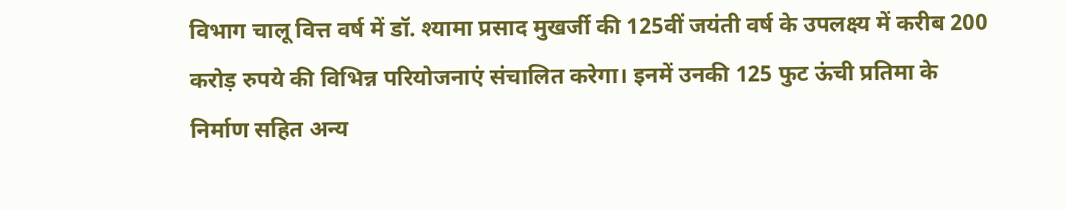विभाग चालू वित्त वर्ष में डॉ. श्यामा प्रसाद मुखर्जी की 125वीं जयंती वर्ष के उपलक्ष्य में करीब 200 करोड़ रुपये की विभिन्न परियोजनाएं संचालित करेगा। इनमें उनकी 125 फुट ऊंची प्रतिमा के निर्माण सहित अन्य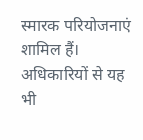स्मारक परियोजनाएं शामिल हैं। अधिकारियों से यह भी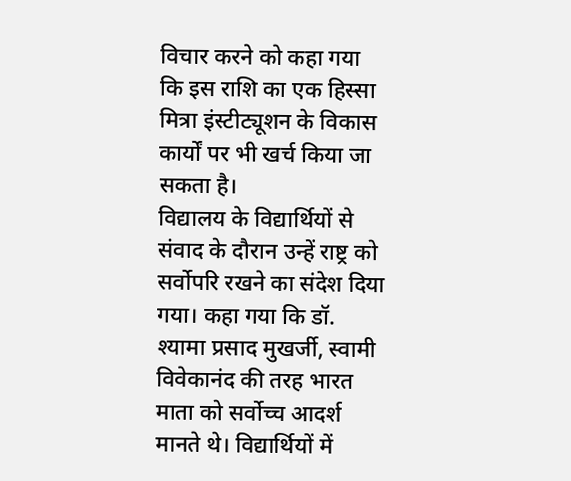विचार करने को कहा गया कि इस राशि का एक हिस्सा मित्रा इंस्टीट्यूशन के विकास कार्यों पर भी खर्च किया जा सकता है।
विद्यालय के विद्यार्थियों से संवाद के दौरान उन्हें राष्ट्र को सर्वोपरि रखने का संदेश दिया गया। कहा गया कि डॉ. श्यामा प्रसाद मुखर्जी, स्वामी विवेकानंद की तरह भारत माता को सर्वोच्च आदर्श मानते थे। विद्यार्थियों में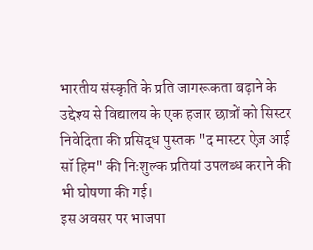भारतीय संस्कृति के प्रति जागरूकता बढ़ाने के उद्देश्य से विद्यालय के एक हजार छात्रों को सिस्टर निवेदिता की प्रसिद्ध पुस्तक "द मास्टर ऐज़ आई सॉ हिम" की निःशुल्क प्रतियां उपलब्ध कराने की भी घोषणा की गई।
इस अवसर पर भाजपा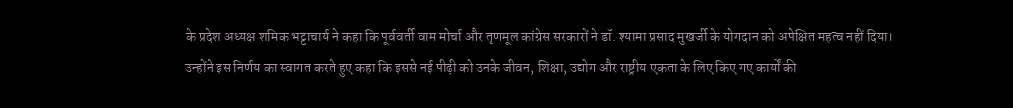के प्रदेश अध्यक्ष शमिक भट्टाचार्य ने कहा कि पूर्ववर्ती वाम मोर्चा और तृणमूल कांग्रेस सरकारों ने डॉ. श्यामा प्रसाद मुखर्जी के योगदान को अपेक्षित महत्व नहीं दिया। उन्होंने इस निर्णय का स्वागत करते हुए कहा कि इससे नई पीढ़ी को उनके जीवन, शिक्षा, उद्योग और राष्ट्रीय एकता के लिए किए गए कार्यों की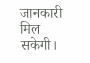जानकारी मिल सकेगी।